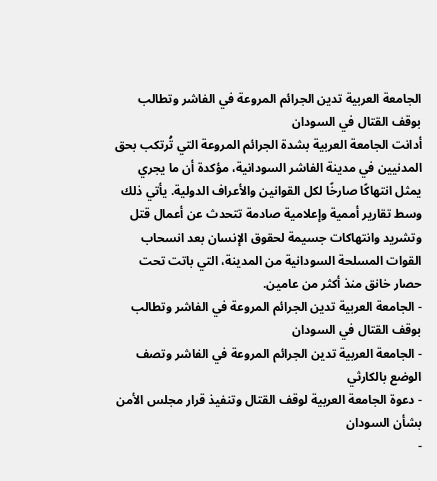الجامعة العربية تدين الجرائم المروعة في الفاشر وتطالب بوقف القتال في السودان
أدانت الجامعة العربية بشدة الجرائم المروعة التي تُرتكب بحق المدنيين في مدينة الفاشر السودانية، مؤكدة أن ما يجري يمثل انتهاكًا صارخًا لكل القوانين والأعراف الدولية. يأتي ذلك وسط تقارير أممية وإعلامية صادمة تتحدث عن أعمال قتل وتشريد وانتهاكات جسيمة لحقوق الإنسان بعد انسحاب القوات المسلحة السودانية من المدينة، التي باتت تحت حصار خانق منذ أكثر من عامين.
- الجامعة العربية تدين الجرائم المروعة في الفاشر وتطالب بوقف القتال في السودان
- الجامعة العربية تدين الجرائم المروعة في الفاشر وتصف الوضع بالكارثي
- دعوة الجامعة العربية لوقف القتال وتنفيذ قرار مجلس الأمن بشأن السودان
-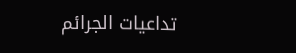تداعيات الجرائم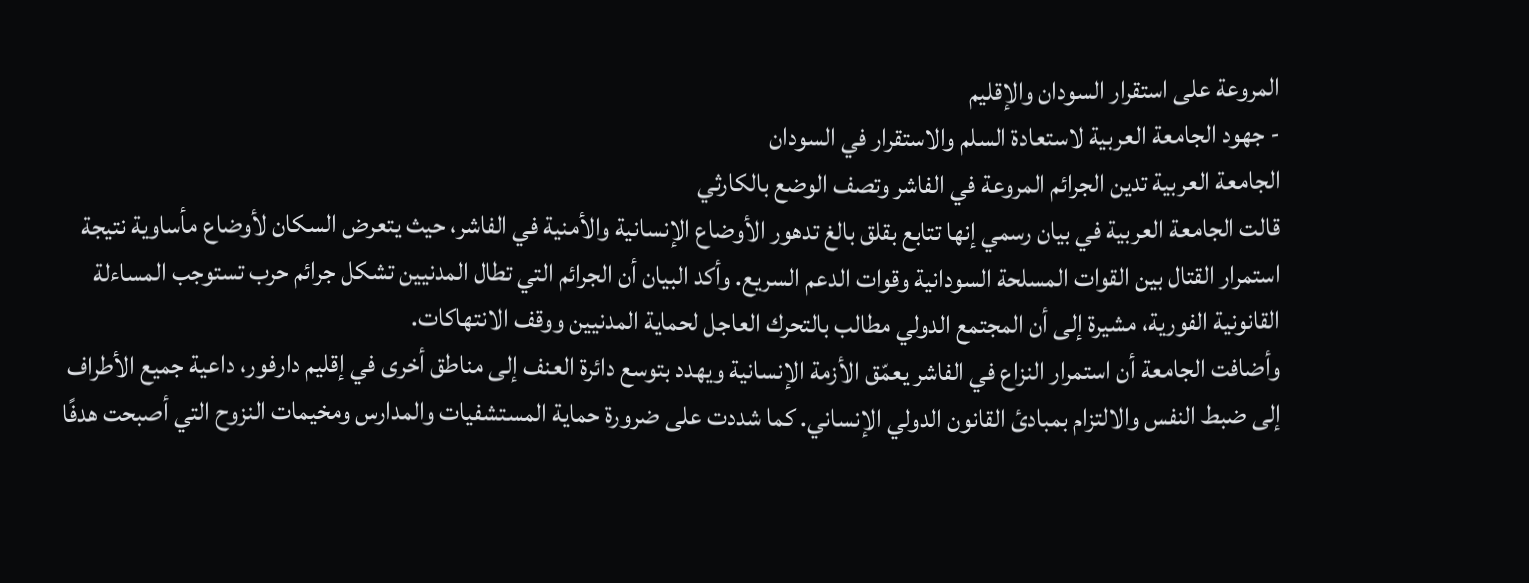المروعة على استقرار السودان والإقليم
- جهود الجامعة العربية لاستعادة السلم والاستقرار في السودان
الجامعة العربية تدين الجرائم المروعة في الفاشر وتصف الوضع بالكارثي
قالت الجامعة العربية في بيان رسمي إنها تتابع بقلق بالغ تدهور الأوضاع الإنسانية والأمنية في الفاشر، حيث يتعرض السكان لأوضاع مأساوية نتيجة استمرار القتال بين القوات المسلحة السودانية وقوات الدعم السريع. وأكد البيان أن الجرائم التي تطال المدنيين تشكل جرائم حرب تستوجب المساءلة القانونية الفورية، مشيرة إلى أن المجتمع الدولي مطالب بالتحرك العاجل لحماية المدنيين ووقف الانتهاكات.
وأضافت الجامعة أن استمرار النزاع في الفاشر يعمّق الأزمة الإنسانية ويهدد بتوسع دائرة العنف إلى مناطق أخرى في إقليم دارفور، داعية جميع الأطراف إلى ضبط النفس والالتزام بمبادئ القانون الدولي الإنساني. كما شددت على ضرورة حماية المستشفيات والمدارس ومخيمات النزوح التي أصبحت هدفًا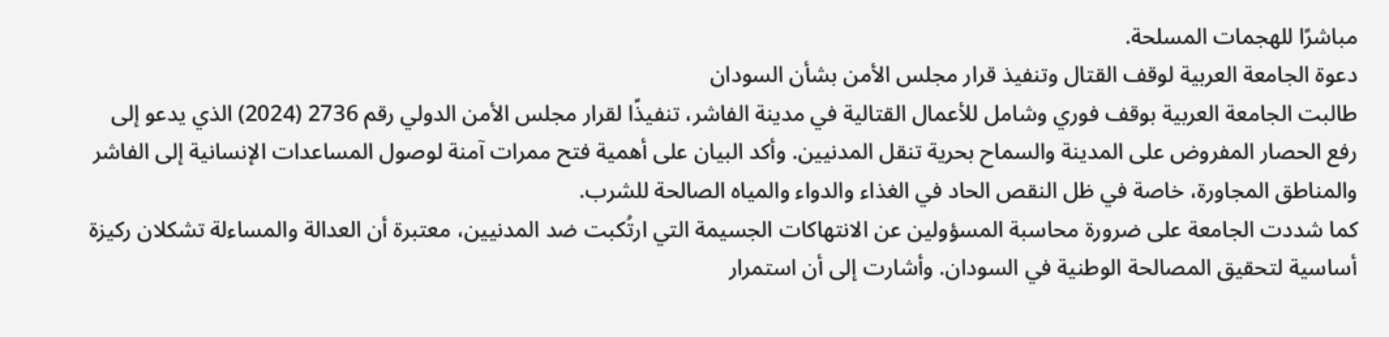مباشرًا للهجمات المسلحة.
دعوة الجامعة العربية لوقف القتال وتنفيذ قرار مجلس الأمن بشأن السودان
طالبت الجامعة العربية بوقف فوري وشامل للأعمال القتالية في مدينة الفاشر، تنفيذًا لقرار مجلس الأمن الدولي رقم 2736 (2024) الذي يدعو إلى رفع الحصار المفروض على المدينة والسماح بحرية تنقل المدنيين. وأكد البيان على أهمية فتح ممرات آمنة لوصول المساعدات الإنسانية إلى الفاشر والمناطق المجاورة، خاصة في ظل النقص الحاد في الغذاء والدواء والمياه الصالحة للشرب.
كما شددت الجامعة على ضرورة محاسبة المسؤولين عن الانتهاكات الجسيمة التي ارتُكبت ضد المدنيين، معتبرة أن العدالة والمساءلة تشكلان ركيزة أساسية لتحقيق المصالحة الوطنية في السودان. وأشارت إلى أن استمرار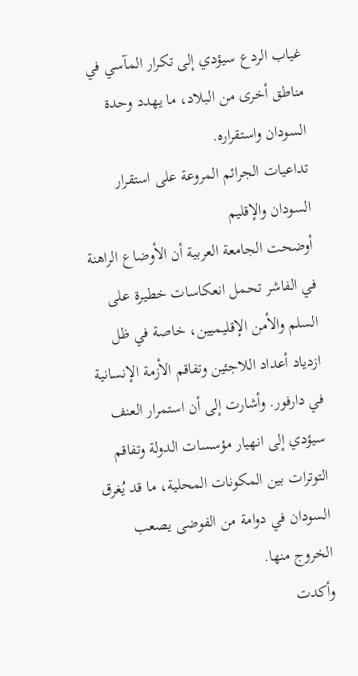غياب الردع سيؤدي إلى تكرار المآسي في مناطق أخرى من البلاد، ما يهدد وحدة السودان واستقراره.
تداعيات الجرائم المروعة على استقرار السودان والإقليم
أوضحت الجامعة العربية أن الأوضاع الراهنة في الفاشر تحمل انعكاسات خطيرة على السلم والأمن الإقليميين، خاصة في ظل ازدياد أعداد اللاجئين وتفاقم الأزمة الإنسانية في دارفور. وأشارت إلى أن استمرار العنف سيؤدي إلى انهيار مؤسسات الدولة وتفاقم التوترات بين المكونات المحلية، ما قد يُغرق السودان في دوامة من الفوضى يصعب الخروج منها.
وأكدت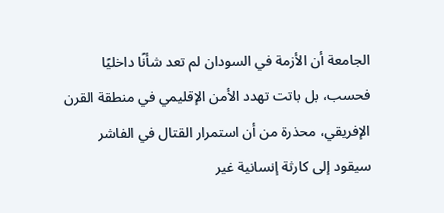الجامعة أن الأزمة في السودان لم تعد شأنًا داخليًا فحسب، بل باتت تهدد الأمن الإقليمي في منطقة القرن الإفريقي، محذرة من أن استمرار القتال في الفاشر سيقود إلى كارثة إنسانية غير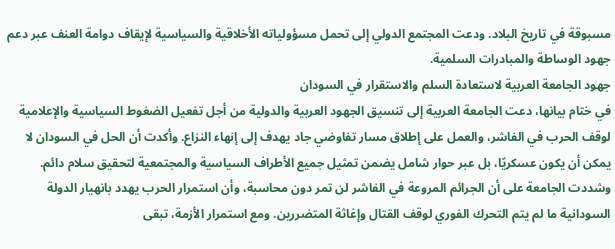مسبوقة في تاريخ البلاد. ودعت المجتمع الدولي إلى تحمل مسؤولياته الأخلاقية والسياسية لإيقاف دوامة العنف عبر دعم جهود الوساطة والمبادرات السلمية.
جهود الجامعة العربية لاستعادة السلم والاستقرار في السودان
في ختام بيانها، دعت الجامعة العربية إلى تنسيق الجهود العربية والدولية من أجل تفعيل الضغوط السياسية والإعلامية لوقف الحرب في الفاشر، والعمل على إطلاق مسار تفاوضي جاد يهدف إلى إنهاء النزاع. وأكدت أن الحل في السودان لا يمكن أن يكون عسكريًا، بل عبر حوار شامل يضمن تمثيل جميع الأطراف السياسية والمجتمعية لتحقيق سلام دائم.
وشددت الجامعة على أن الجرائم المروعة في الفاشر لن تمر دون محاسبة، وأن استمرار الحرب يهدد بانهيار الدولة السودانية ما لم يتم التحرك الفوري لوقف القتال وإغاثة المتضررين. ومع استمرار الأزمة، تبقى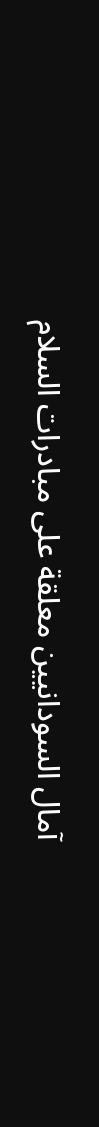آمال السودانيين معلقة على مبادرات السلام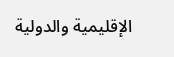الإقليمية والدولية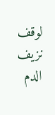لوقف نزيف الدم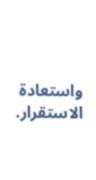واستعادة الاستقرار.